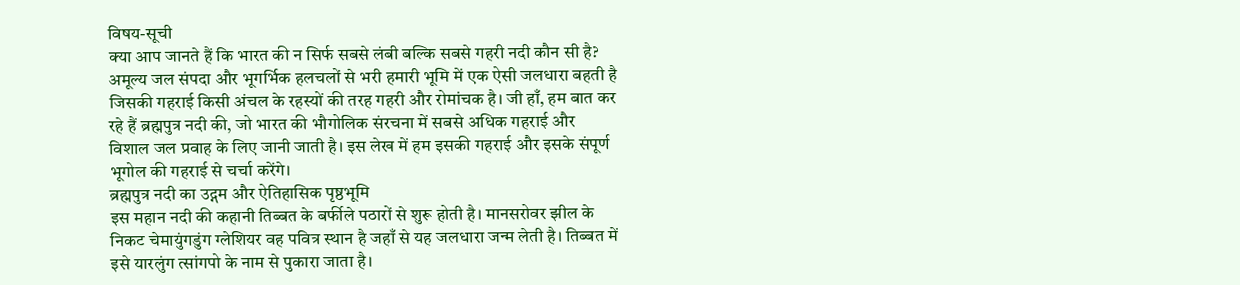विषय-सूची
क्या आप जानते हैं कि भारत की न सिर्फ सबसे लंबी बल्कि सबसे गहरी नदी कौन सी है? अमूल्य जल संपदा और भूगर्भिक हलचलों से भरी हमारी भूमि में एक ऐसी जलधारा बहती है जिसकी गहराई किसी अंचल के रहस्यों की तरह गहरी और रोमांचक है। जी हाँ, हम बात कर रहे हैं ब्रह्मपुत्र नदी की, जो भारत की भौगोलिक संरचना में सबसे अधिक गहराई और विशाल जल प्रवाह के लिए जानी जाती है। इस लेख में हम इसकी गहराई और इसके संपूर्ण भूगोल की गहराई से चर्चा करेंगे।
ब्रह्मपुत्र नदी का उद्गम और ऐतिहासिक पृष्ठभूमि
इस महान नदी की कहानी तिब्बत के बर्फीले पठारों से शुरू होती है। मानसरोवर झील के निकट चेमायुंगडुंग ग्लेशियर वह पवित्र स्थान है जहाँ से यह जलधारा जन्म लेती है। तिब्बत में इसे यारलुंग त्सांगपो के नाम से पुकारा जाता है।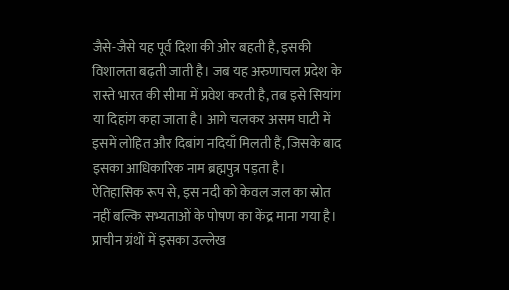जैसे-जैसे यह पूर्व दिशा की ओर बहती है, इसकी विशालता बढ़ती जाती है। जब यह अरुणाचल प्रदेश के रास्ते भारत की सीमा में प्रवेश करती है, तब इसे सियांग या दिहांग कहा जाता है। आगे चलकर असम घाटी में इसमें लोहित और दिबांग नदियाँ मिलती हैं, जिसके बाद इसका आधिकारिक नाम ब्रह्मपुत्र पड़ता है।
ऐतिहासिक रूप से, इस नदी को केवल जल का स्रोत नहीं बल्कि सभ्यताओं के पोषण का केंद्र माना गया है। प्राचीन ग्रंथों में इसका उल्लेख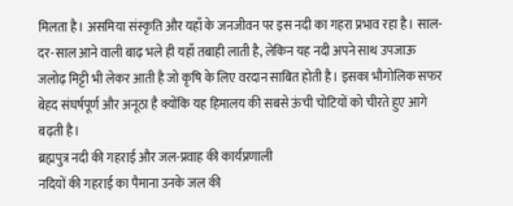मिलता है। असमिया संस्कृति और यहाँ के जनजीवन पर इस नदी का गहरा प्रभाव रहा है। साल-दर-साल आने वाली बाढ़ भले ही यहाँ तबाही लाती है, लेकिन यह नदी अपने साथ उपजाऊ जलोढ़ मिट्टी भी लेकर आती है जो कृषि के लिए वरदान साबित होती है। इसका भौगोलिक सफर बेहद संघर्षपूर्ण और अनूठा है क्योंकि यह हिमालय की सबसे ऊंची चोटियों को चीरते हुए आगे बढ़ती है।
ब्रह्मपुत्र नदी की गहराई और जल-प्रवाह की कार्यप्रणाली
नदियों की गहराई का पैमाना उनके जल की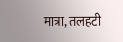मात्रा, तलहटी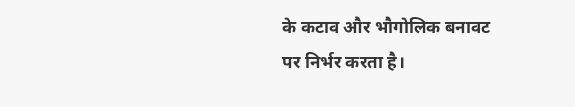के कटाव और भौगोलिक बनावट पर निर्भर करता है।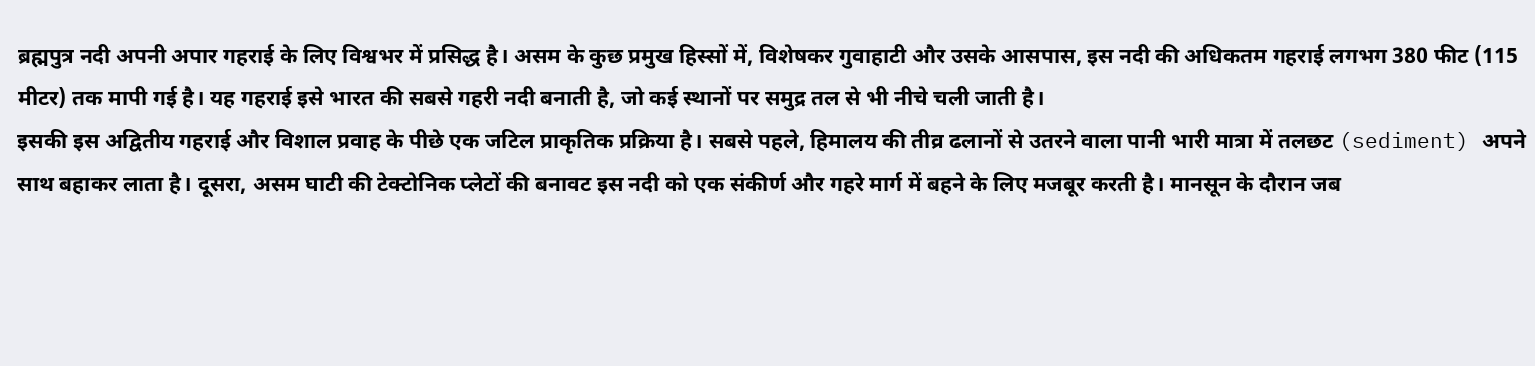ब्रह्मपुत्र नदी अपनी अपार गहराई के लिए विश्वभर में प्रसिद्ध है। असम के कुछ प्रमुख हिस्सों में, विशेषकर गुवाहाटी और उसके आसपास, इस नदी की अधिकतम गहराई लगभग 380 फीट (115 मीटर) तक मापी गई है। यह गहराई इसे भारत की सबसे गहरी नदी बनाती है, जो कई स्थानों पर समुद्र तल से भी नीचे चली जाती है।
इसकी इस अद्वितीय गहराई और विशाल प्रवाह के पीछे एक जटिल प्राकृतिक प्रक्रिया है। सबसे पहले, हिमालय की तीव्र ढलानों से उतरने वाला पानी भारी मात्रा में तलछट (sediment) अपने साथ बहाकर लाता है। दूसरा, असम घाटी की टेक्टोनिक प्लेटों की बनावट इस नदी को एक संकीर्ण और गहरे मार्ग में बहने के लिए मजबूर करती है। मानसून के दौरान जब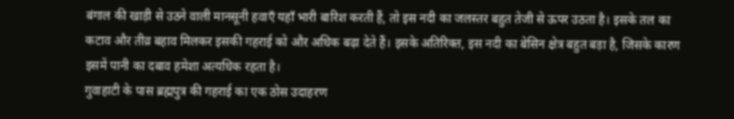बंगाल की खाड़ी से उठने वाली मानसूनी हवाएँ यहाँ भारी बारिश करती हैं, तो इस नदी का जलस्तर बहुत तेजी से ऊपर उठता है। इसके तल का कटाव और तीव्र बहाव मिलकर इसकी गहराई को और अधिक बढ़ा देते हैं। इसके अतिरिक्त, इस नदी का बेसिन क्षेत्र बहुत बड़ा है, जिसके कारण इसमें पानी का दबाव हमेशा अत्यधिक रहता है।
गुवाहाटी के पास ब्रह्मपुत्र की गहराई का एक ठोस उदाहरण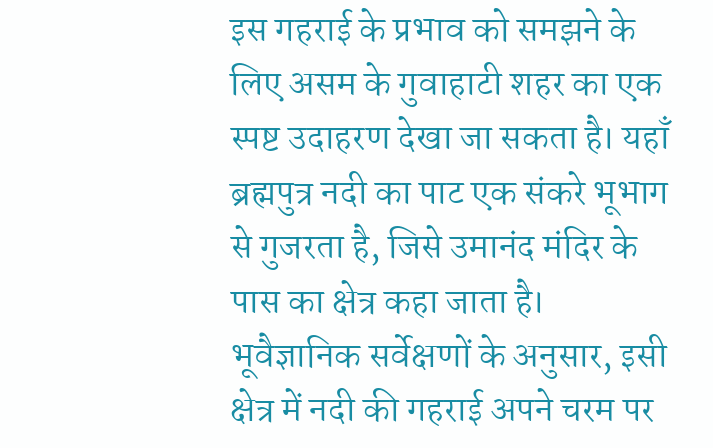इस गहराई के प्रभाव को समझने के लिए असम के गुवाहाटी शहर का एक स्पष्ट उदाहरण देखा जा सकता है। यहाँ ब्रह्मपुत्र नदी का पाट एक संकरे भूभाग से गुजरता है, जिसे उमानंद मंदिर के पास का क्षेत्र कहा जाता है। भूवैज्ञानिक सर्वेक्षणों के अनुसार, इसी क्षेत्र में नदी की गहराई अपने चरम पर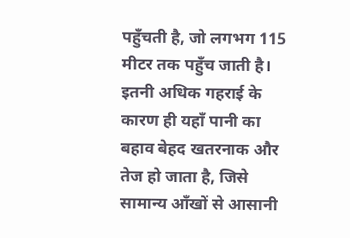पहुँचती है, जो लगभग 115 मीटर तक पहुँच जाती है। इतनी अधिक गहराई के कारण ही यहाँ पानी का बहाव बेहद खतरनाक और तेज हो जाता है, जिसे सामान्य आँखों से आसानी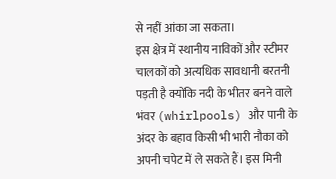से नहीं आंका जा सकता।
इस क्षेत्र में स्थानीय नाविकों और स्टीमर चालकों को अत्यधिक सावधानी बरतनी पड़ती है क्योंकि नदी के भीतर बनने वाले भंवर (whirlpools) और पानी के अंदर के बहाव किसी भी भारी नौका को अपनी चपेट में ले सकते हैं। इस मिनी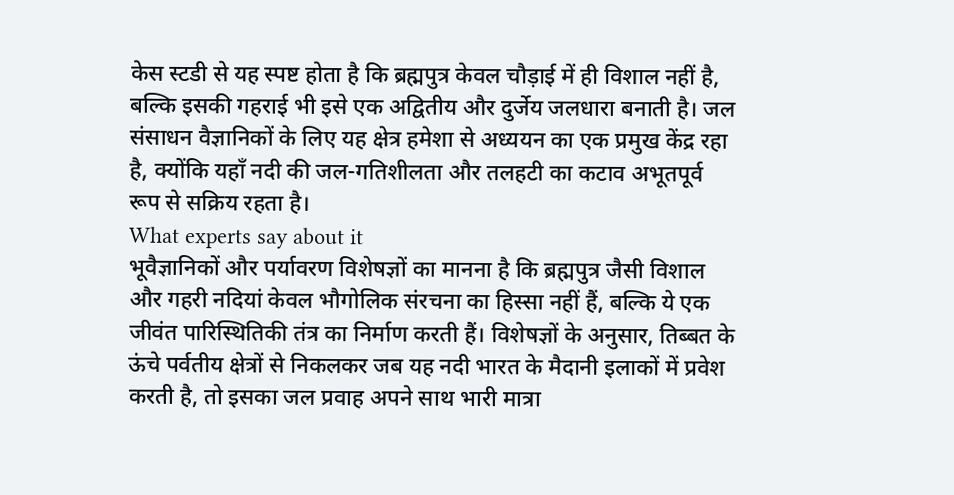केस स्टडी से यह स्पष्ट होता है कि ब्रह्मपुत्र केवल चौड़ाई में ही विशाल नहीं है, बल्कि इसकी गहराई भी इसे एक अद्वितीय और दुर्जेय जलधारा बनाती है। जल संसाधन वैज्ञानिकों के लिए यह क्षेत्र हमेशा से अध्ययन का एक प्रमुख केंद्र रहा है, क्योंकि यहाँ नदी की जल-गतिशीलता और तलहटी का कटाव अभूतपूर्व रूप से सक्रिय रहता है।
What experts say about it
भूवैज्ञानिकों और पर्यावरण विशेषज्ञों का मानना है कि ब्रह्मपुत्र जैसी विशाल और गहरी नदियां केवल भौगोलिक संरचना का हिस्सा नहीं हैं, बल्कि ये एक जीवंत पारिस्थितिकी तंत्र का निर्माण करती हैं। विशेषज्ञों के अनुसार, तिब्बत के ऊंचे पर्वतीय क्षेत्रों से निकलकर जब यह नदी भारत के मैदानी इलाकों में प्रवेश करती है, तो इसका जल प्रवाह अपने साथ भारी मात्रा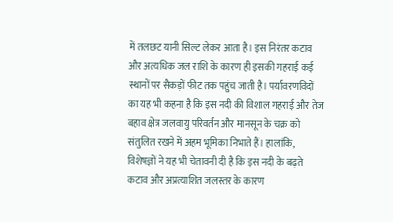में तलछट यानी सिल्ट लेकर आता है। इस निरंतर कटाव और अत्यधिक जल राशि के कारण ही इसकी गहराई कई स्थानों पर सैकड़ों फीट तक पहुंच जाती है। पर्यावरणविदों का यह भी कहना है कि इस नदी की विशाल गहराई और तेज बहाव क्षेत्र जलवायु परिवर्तन और मानसून के चक्र को संतुलित रखने में अहम भूमिका निभाते हैं। हालांकि, विशेषज्ञों ने यह भी चेतावनी दी है कि इस नदी के बढ़ते कटाव और अप्रत्याशित जलस्तर के कारण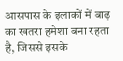आसपास के इलाकों में बाढ़ का खतरा हमेशा बना रहता है, जिससे इसके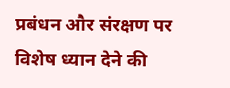प्रबंधन और संरक्षण पर विशेष ध्यान देने की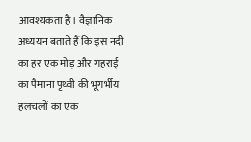आवश्यकता है। वैज्ञानिक अध्ययन बताते हैं कि इस नदी का हर एक मोड़ और गहराई का पैमाना पृथ्वी की भूगर्भीय हलचलों का एक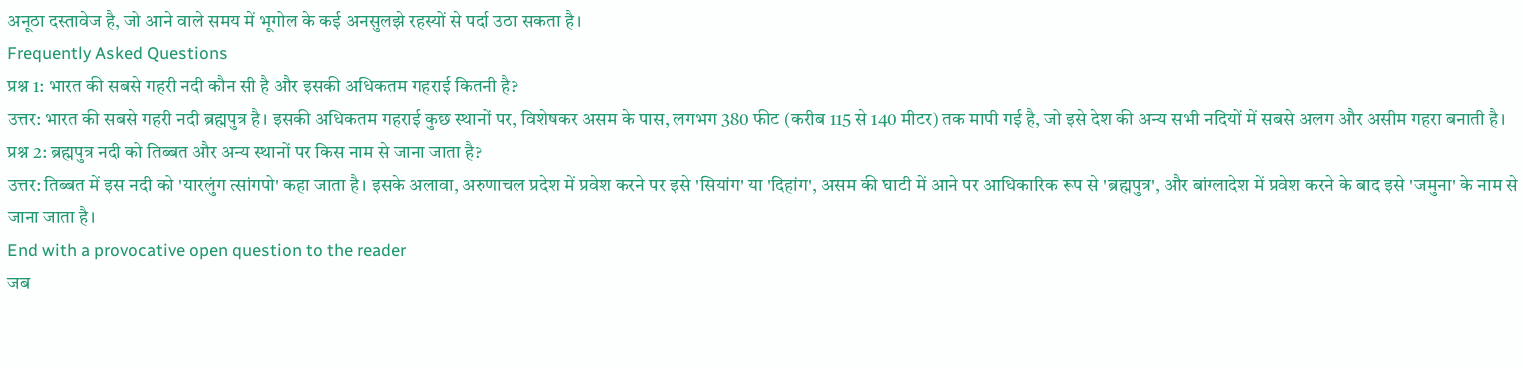अनूठा दस्तावेज है, जो आने वाले समय में भूगोल के कई अनसुलझे रहस्यों से पर्दा उठा सकता है।
Frequently Asked Questions
प्रश्न 1: भारत की सबसे गहरी नदी कौन सी है और इसकी अधिकतम गहराई कितनी है?
उत्तर: भारत की सबसे गहरी नदी ब्रह्मपुत्र है। इसकी अधिकतम गहराई कुछ स्थानों पर, विशेषकर असम के पास, लगभग 380 फीट (करीब 115 से 140 मीटर) तक मापी गई है, जो इसे देश की अन्य सभी नदियों में सबसे अलग और असीम गहरा बनाती है।
प्रश्न 2: ब्रह्मपुत्र नदी को तिब्बत और अन्य स्थानों पर किस नाम से जाना जाता है?
उत्तर: तिब्बत में इस नदी को 'यारलुंग त्सांगपो' कहा जाता है। इसके अलावा, अरुणाचल प्रदेश में प्रवेश करने पर इसे 'सियांग' या 'दिहांग', असम की घाटी में आने पर आधिकारिक रूप से 'ब्रह्मपुत्र', और बांग्लादेश में प्रवेश करने के बाद इसे 'जमुना' के नाम से जाना जाता है।
End with a provocative open question to the reader
जब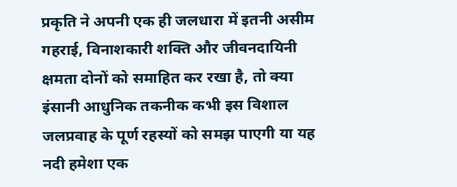प्रकृति ने अपनी एक ही जलधारा में इतनी असीम गहराई, विनाशकारी शक्ति और जीवनदायिनी क्षमता दोनों को समाहित कर रखा है, तो क्या इंसानी आधुनिक तकनीक कभी इस विशाल जलप्रवाह के पूर्ण रहस्यों को समझ पाएगी या यह नदी हमेशा एक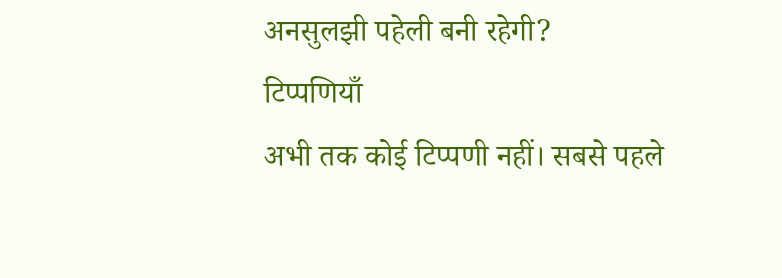अनसुलझी पहेली बनी रहेगी?
टिप्पणियाँ
अभी तक कोई टिप्पणी नहीं। सबसे पहले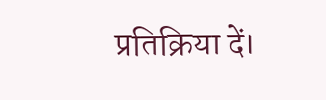प्रतिक्रिया दें।